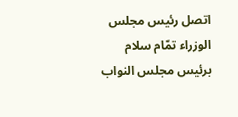اتصل رئيس مجلس الوزراء تمّام سلام برئيس مجلس النواب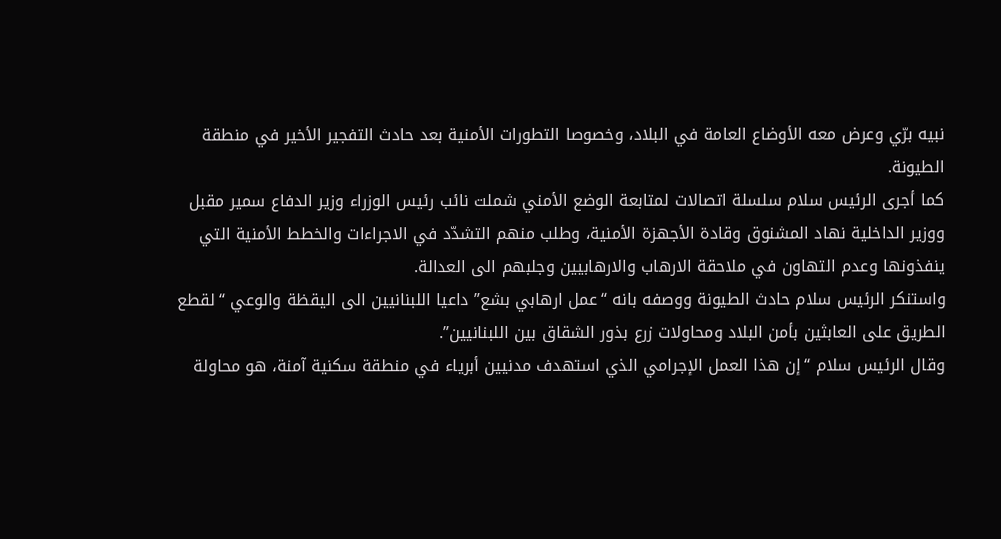نبيه برّي وعرض معه الأوضاع العامة في البلاد، وخصوصا التطورات الأمنية بعد حادث التفجير الأخير في منطقة الطيونة.
كما أجرى الرئيس سلام سلسلة اتصالات لمتابعة الوضع الأمني شملت نائب رئيس الوزراء وزير الدفاع سمير مقبل ووزير الداخلية نهاد المشنوق وقادة الأجهزة الأمنية، وطلب منهم التشدّد في الاجراءات والخطط الأمنية التي ينفذونها وعدم التهاون في ملاحقة الارهاب والارهابيين وجلبهم الى العدالة.
واستنكر الرئيس سلام حادث الطيونة ووصفه بانه “عمل ارهابي بشع” داعيا اللبنانيين الى اليقظة والوعي “لقطع الطريق على العابثين بأمن البلاد ومحاولات زرع بذور الشقاق بين اللبنانيين”.
وقال الرئيس سلام “إن هذا العمل الإجرامي الذي استهدف مدنيين أبرياء في منطقة سكنية آمنة، هو محاولة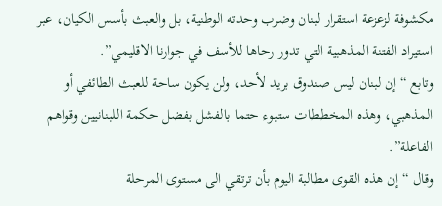مكشوفة لزعزعة استقرار لبنان وضرب وحدته الوطنية، بل والعبث بأسس الكيان، عبر استيراد الفتنة المذهبية التي تدور رحاها للأسف في جوارنا الاقليمي”.
وتابع “إن لبنان ليس صندوق بريد لأحد، ولن يكون ساحة للعبث الطائفي أو المذهبي، وهذه المخططات ستبوء حتما بالفشل بفضل حكمة اللبنانيين وقواهم الفاعلة”.
وقال “إن هذه القوى مطالبة اليوم بأن ترتقي الى مستوى المرحلة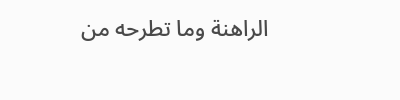الراهنة وما تطرحه من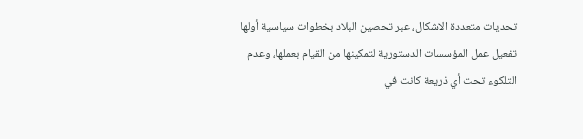تحديات متعددة الاشكال، عبر تحصين البلاد بخطوات سياسية أولها تفعيل عمل المؤسسات الدستورية لتمكينها من القيام بعملها، وعدم التلكوء تحت أي ذريعة كانت في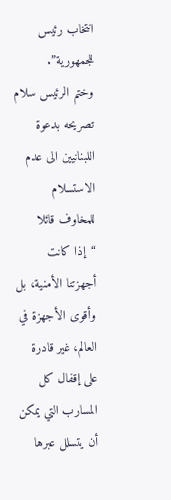انتخاب رئيس للجمهورية”.
وختم الرئيس سلام تصريحه بدعوة اللبنانيين الى عدم الاستسلام للمخاوف قائلا “إذا كانت أجهزتنا الأمنية، بل وأقوى الأجهزة في العالم، غير قادرة على إقفال كل المسارب التي يمكن أن يتسلل عبرها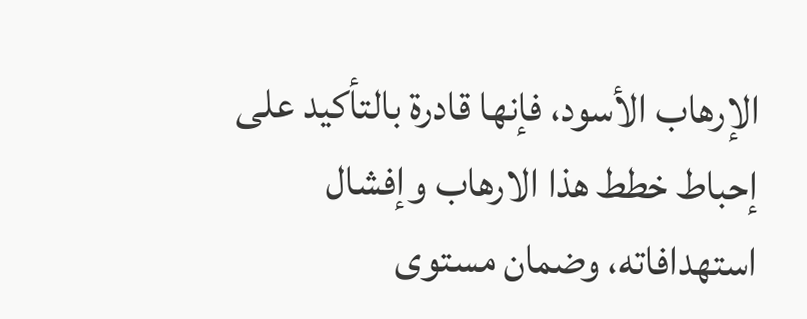الإرهاب الأسود، فإنها قادرة بالتأكيد على إحباط خطط هذا الارهاب وإفشال استهدافاته، وضمان مستوى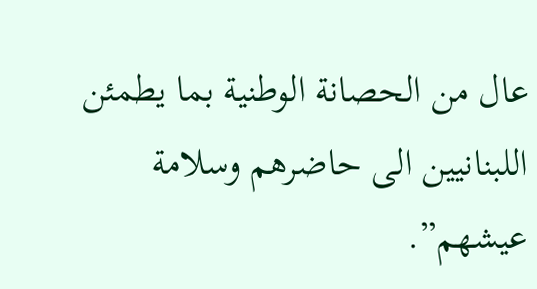عال من الحصانة الوطنية بما يطمئن اللبنانيين الى حاضرهم وسلامة عيشهم”.